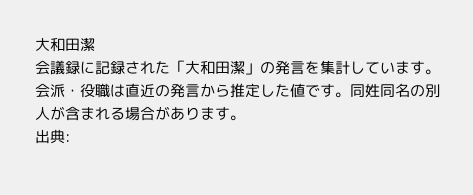大和田潔
会議録に記録された「大和田潔」の発言を集計しています。会派・役職は直近の発言から推定した値です。同姓同名の別人が含まれる場合があります。
出典: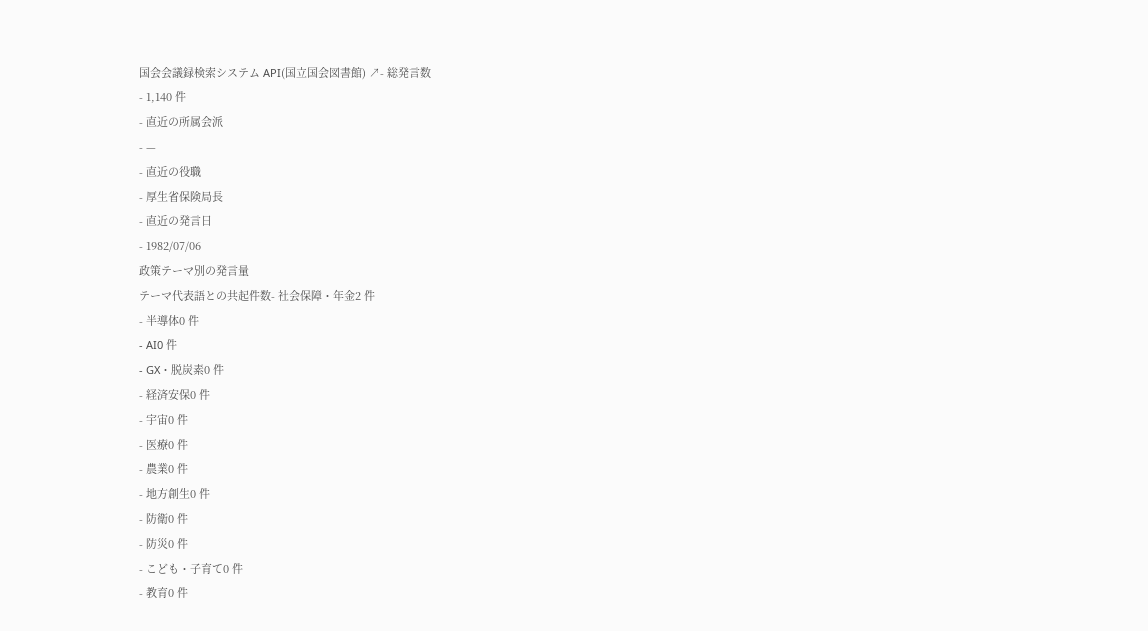国会会議録検索システム API(国立国会図書館) ↗- 総発言数
- 1,140 件
- 直近の所属会派
- —
- 直近の役職
- 厚生省保険局長
- 直近の発言日
- 1982/07/06
政策テーマ別の発言量
テーマ代表語との共起件数- 社会保障・年金2 件
- 半導体0 件
- AI0 件
- GX・脱炭素0 件
- 経済安保0 件
- 宇宙0 件
- 医療0 件
- 農業0 件
- 地方創生0 件
- 防衛0 件
- 防災0 件
- こども・子育て0 件
- 教育0 件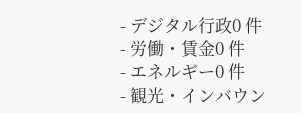- デジタル行政0 件
- 労働・賃金0 件
- エネルギー0 件
- 観光・インバウン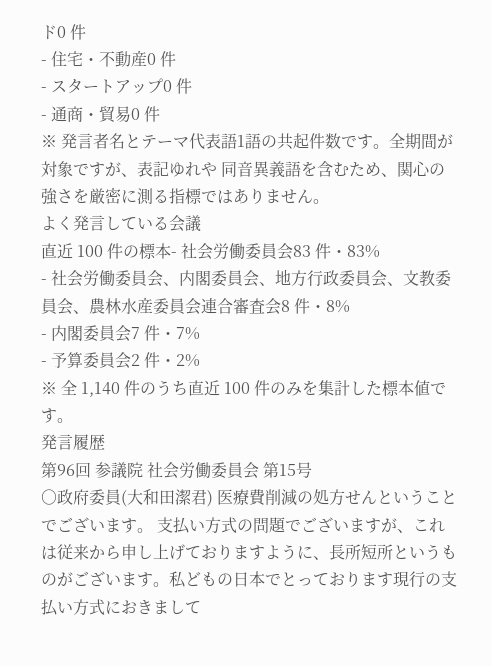ド0 件
- 住宅・不動産0 件
- スタートアップ0 件
- 通商・貿易0 件
※ 発言者名とテーマ代表語1語の共起件数です。全期間が対象ですが、表記ゆれや 同音異義語を含むため、関心の強さを厳密に測る指標ではありません。
よく発言している会議
直近 100 件の標本- 社会労働委員会83 件・83%
- 社会労働委員会、内閣委員会、地方行政委員会、文教委員会、農林水産委員会連合審査会8 件・8%
- 内閣委員会7 件・7%
- 予算委員会2 件・2%
※ 全 1,140 件のうち直近 100 件のみを集計した標本値です。
発言履歴
第96回 参議院 社会労働委員会 第15号
○政府委員(大和田潔君) 医療費削減の処方せんということでございます。 支払い方式の問題でございますが、これは従来から申し上げておりますように、長所短所というものがございます。私どもの日本でとっております現行の支払い方式におきまして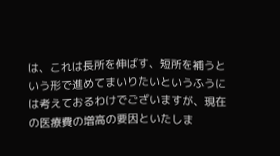は、これは長所を伸ばす、短所を補うという形で進めてまいりたいというふうには考えておるわけでございますが、現在の医療費の増高の要因といたしま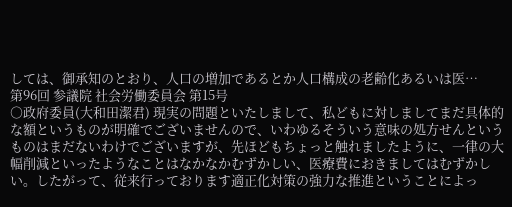しては、御承知のとおり、人口の増加であるとか人口構成の老齢化あるいは医…
第96回 参議院 社会労働委員会 第15号
○政府委員(大和田潔君) 現実の問題といたしまして、私どもに対しましてまだ具体的な額というものが明確でございませんので、いわゆるそういう意味の処方せんというものはまだないわけでございますが、先ほどもちょっと触れましたように、一律の大幅削減といったようなことはなかなかむずかしい、医療費におきましてはむずかしい。したがって、従来行っております適正化対策の強力な推進ということによっ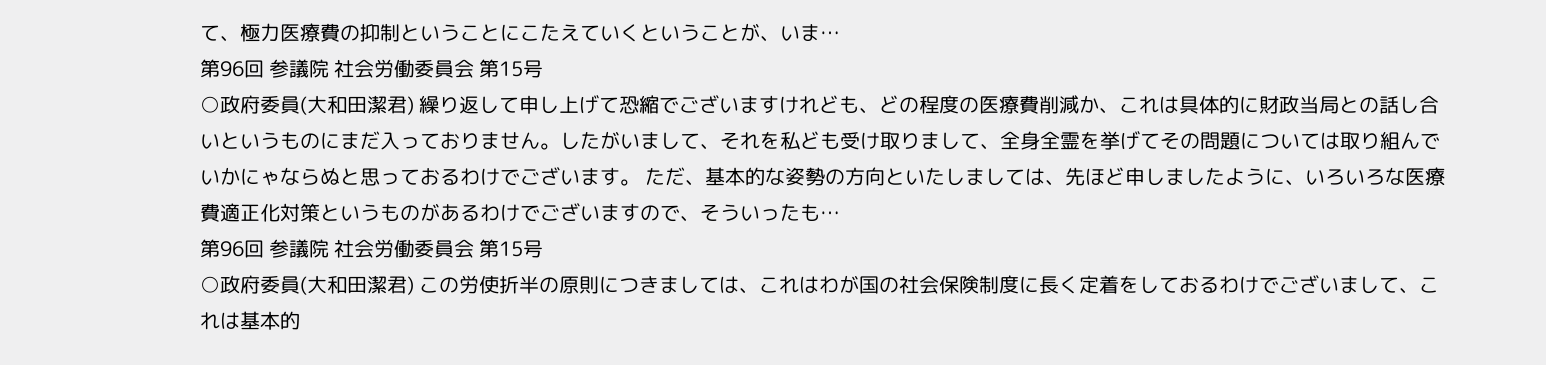て、極力医療費の抑制ということにこたえていくということが、いま…
第96回 参議院 社会労働委員会 第15号
○政府委員(大和田潔君) 繰り返して申し上げて恐縮でございますけれども、どの程度の医療費削減か、これは具体的に財政当局との話し合いというものにまだ入っておりません。したがいまして、それを私ども受け取りまして、全身全霊を挙げてその問題については取り組んでいかにゃならぬと思っておるわけでございます。 ただ、基本的な姿勢の方向といたしましては、先ほど申しましたように、いろいろな医療費適正化対策というものがあるわけでございますので、そういったも…
第96回 参議院 社会労働委員会 第15号
○政府委員(大和田潔君) この労使折半の原則につきましては、これはわが国の社会保険制度に長く定着をしておるわけでございまして、これは基本的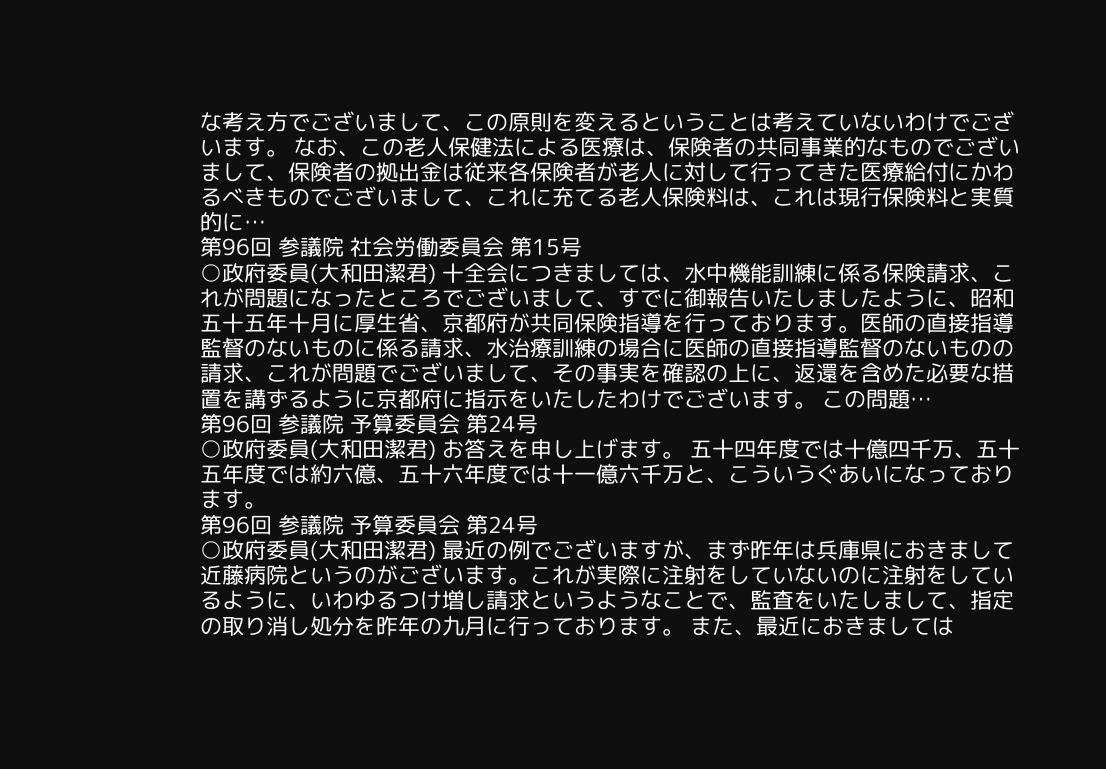な考え方でございまして、この原則を変えるということは考えていないわけでございます。 なお、この老人保健法による医療は、保険者の共同事業的なものでございまして、保険者の拠出金は従来各保険者が老人に対して行ってきた医療給付にかわるべきものでございまして、これに充てる老人保険料は、これは現行保険料と実質的に…
第96回 参議院 社会労働委員会 第15号
○政府委員(大和田潔君) 十全会につきましては、水中機能訓練に係る保険請求、これが問題になったところでございまして、すでに御報告いたしましたように、昭和五十五年十月に厚生省、京都府が共同保険指導を行っております。医師の直接指導監督のないものに係る請求、水治療訓練の場合に医師の直接指導監督のないものの請求、これが問題でございまして、その事実を確認の上に、返還を含めた必要な措置を講ずるように京都府に指示をいたしたわけでございます。 この問題…
第96回 参議院 予算委員会 第24号
○政府委員(大和田潔君) お答えを申し上げます。 五十四年度では十億四千万、五十五年度では約六億、五十六年度では十一億六千万と、こういうぐあいになっております。
第96回 参議院 予算委員会 第24号
○政府委員(大和田潔君) 最近の例でございますが、まず昨年は兵庫県におきまして近藤病院というのがございます。これが実際に注射をしていないのに注射をしているように、いわゆるつけ増し請求というようなことで、監査をいたしまして、指定の取り消し処分を昨年の九月に行っております。 また、最近におきましては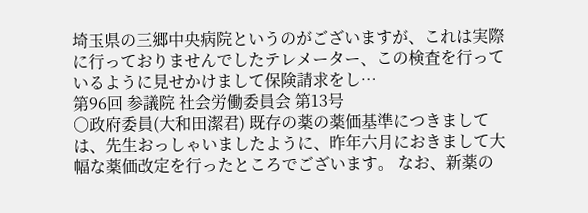埼玉県の三郷中央病院というのがございますが、これは実際に行っておりませんでしたテレメーター、この検査を行っているように見せかけまして保険請求をし…
第96回 参議院 社会労働委員会 第13号
○政府委員(大和田潔君) 既存の薬の薬価基準につきましては、先生おっしゃいましたように、昨年六月におきまして大幅な薬価改定を行ったところでございます。 なお、新薬の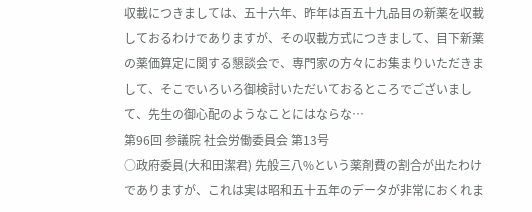収載につきましては、五十六年、昨年は百五十九品目の新薬を収載しておるわけでありますが、その収載方式につきまして、目下新薬の薬価算定に関する懇談会で、専門家の方々にお集まりいただきまして、そこでいろいろ御検討いただいておるところでございまして、先生の御心配のようなことにはならな…
第96回 参議院 社会労働委員会 第13号
○政府委員(大和田潔君) 先般三八%という薬剤費の割合が出たわけでありますが、これは実は昭和五十五年のデータが非常におくれま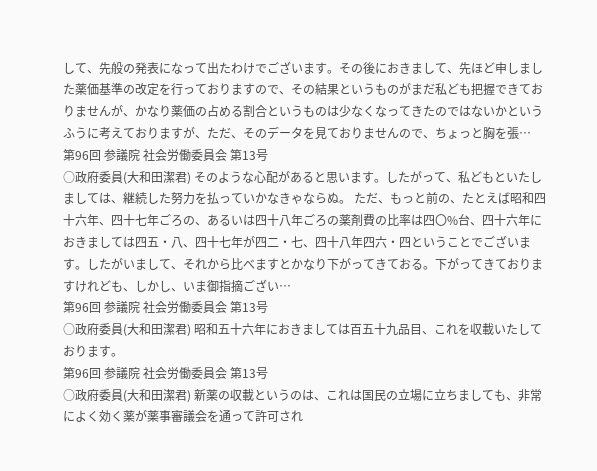して、先般の発表になって出たわけでございます。その後におきまして、先ほど申しました薬価基準の改定を行っておりますので、その結果というものがまだ私ども把握できておりませんが、かなり薬価の占める割合というものは少なくなってきたのではないかというふうに考えておりますが、ただ、そのデータを見ておりませんので、ちょっと胸を張…
第96回 参議院 社会労働委員会 第13号
○政府委員(大和田潔君) そのような心配があると思います。したがって、私どもといたしましては、継続した努力を払っていかなきゃならぬ。 ただ、もっと前の、たとえば昭和四十六年、四十七年ごろの、あるいは四十八年ごろの薬剤費の比率は四〇%台、四十六年におきましては四五・八、四十七年が四二・七、四十八年四六・四ということでございます。したがいまして、それから比べますとかなり下がってきておる。下がってきておりますけれども、しかし、いま御指摘ござい…
第96回 参議院 社会労働委員会 第13号
○政府委員(大和田潔君) 昭和五十六年におきましては百五十九品目、これを収載いたしております。
第96回 参議院 社会労働委員会 第13号
○政府委員(大和田潔君) 新薬の収載というのは、これは国民の立場に立ちましても、非常によく効く薬が薬事審議会を通って許可され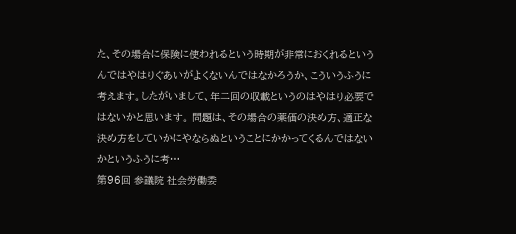た、その場合に保険に使われるという時期が非常におくれるというんではやはりぐあいがよくないんではなかろうか、こういうふうに考えます。したがいまして、年二回の収載というのはやはり必要ではないかと思います。 問題は、その場合の薬価の決め方、適正な決め方をしていかにやならぬということにかかってくるんではないかというふうに考…
第96回 参議院 社会労働委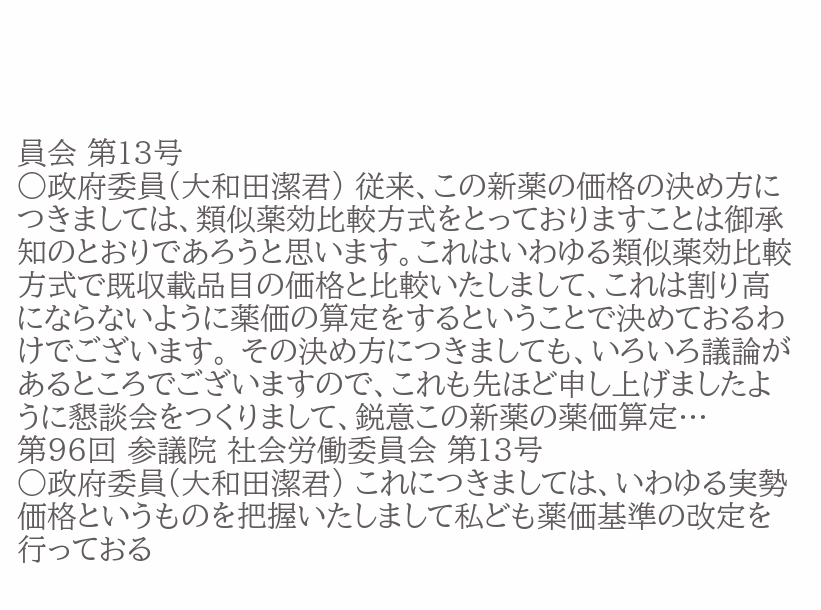員会 第13号
○政府委員(大和田潔君) 従来、この新薬の価格の決め方につきましては、類似薬効比較方式をとっておりますことは御承知のとおりであろうと思います。これはいわゆる類似薬効比較方式で既収載品目の価格と比較いたしまして、これは割り高にならないように薬価の算定をするということで決めておるわけでございます。 その決め方につきましても、いろいろ議論があるところでございますので、これも先ほど申し上げましたように懇談会をつくりまして、鋭意この新薬の薬価算定…
第96回 参議院 社会労働委員会 第13号
○政府委員(大和田潔君) これにつきましては、いわゆる実勢価格というものを把握いたしまして私ども薬価基準の改定を行っておる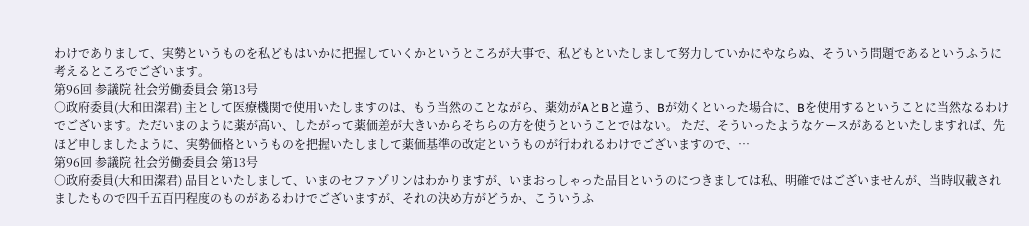わけでありまして、実勢というものを私どもはいかに把握していくかというところが大事で、私どもといたしまして努力していかにやならぬ、そういう問題であるというふうに考えるところでございます。
第96回 参議院 社会労働委員会 第13号
○政府委員(大和田潔君) 主として医療機関で使用いたしますのは、もう当然のことながら、薬効がAとBと違う、Bが効くといった場合に、Bを使用するということに当然なるわけでございます。ただいまのように薬が高い、したがって薬価差が大きいからそちらの方を使うということではない。 ただ、そういったようなケースがあるといたしますれば、先ほど申しましたように、実勢価格というものを把握いたしまして薬価基準の改定というものが行われるわけでございますので、…
第96回 参議院 社会労働委員会 第13号
○政府委員(大和田潔君) 品目といたしまして、いまのセファゾリンはわかりますが、いまおっしゃった品目というのにつきましては私、明確ではございませんが、当時収載されましたもので四千五百円程度のものがあるわけでございますが、それの決め方がどうか、こういうふ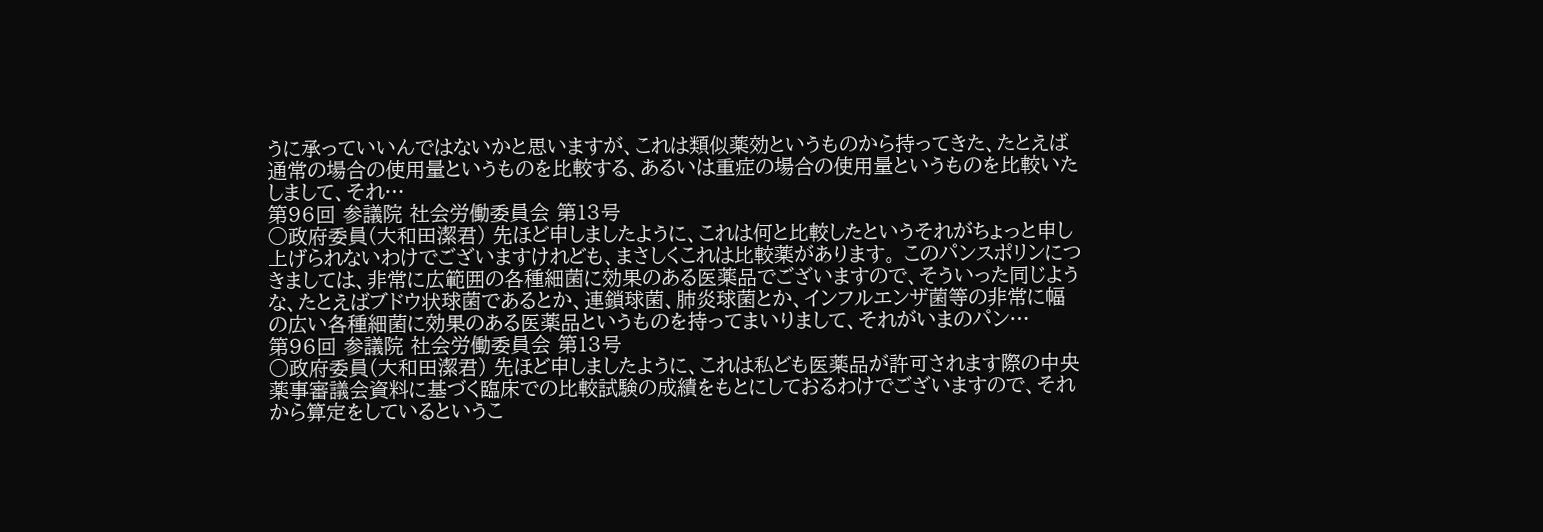うに承っていいんではないかと思いますが、これは類似薬効というものから持ってきた、たとえば通常の場合の使用量というものを比較する、あるいは重症の場合の使用量というものを比較いたしまして、それ…
第96回 参議院 社会労働委員会 第13号
○政府委員(大和田潔君) 先ほど申しましたように、これは何と比較したというそれがちょっと申し上げられないわけでございますけれども、まさしくこれは比較薬があります。 このパンスポリンにつきましては、非常に広範囲の各種細菌に効果のある医薬品でございますので、そういった同じような、たとえばブドウ状球菌であるとか、連鎖球菌、肺炎球菌とか、インフルエンザ菌等の非常に幅の広い各種細菌に効果のある医薬品というものを持ってまいりまして、それがいまのパン…
第96回 参議院 社会労働委員会 第13号
○政府委員(大和田潔君) 先ほど申しましたように、これは私ども医薬品が許可されます際の中央薬事審議会資料に基づく臨床での比較試験の成績をもとにしておるわけでございますので、それから算定をしているというこ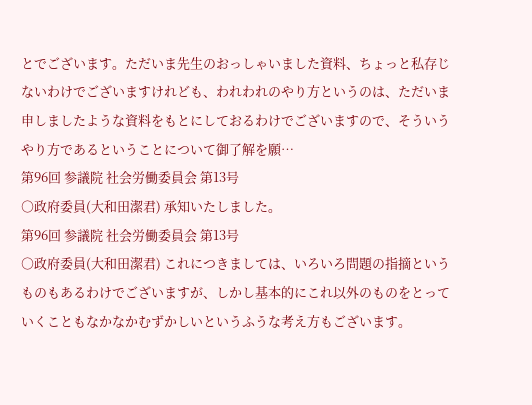とでございます。ただいま先生のおっしゃいました資料、ちょっと私存じないわけでございますけれども、われわれのやり方というのは、ただいま申しましたような資料をもとにしておるわけでございますので、そういうやり方であるということについて御了解を願…
第96回 参議院 社会労働委員会 第13号
○政府委員(大和田潔君) 承知いたしました。
第96回 参議院 社会労働委員会 第13号
○政府委員(大和田潔君) これにつきましては、いろいろ問題の指摘というものもあるわけでございますが、しかし基本的にこれ以外のものをとっていくこともなかなかむずかしいというふうな考え方もございます。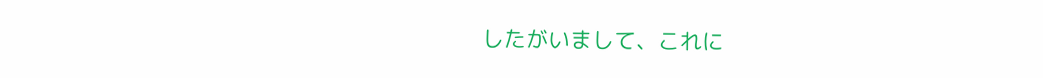したがいまして、これに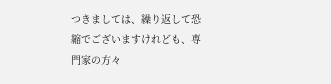つきましては、繰り返して恐縮でございますけれども、専門家の方々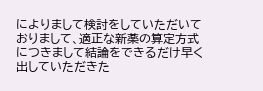によりまして検討をしていただいておりまして、適正な新薬の算定方式につきまして結論をできるだけ早く出していただきた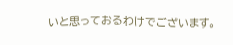いと思っておるわけでございます。